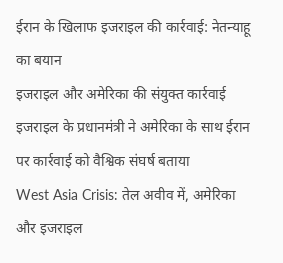ईरान के खिलाफ इजराइल की कार्रवाई: नेतन्याहू का बयान
इजराइल और अमेरिका की संयुक्त कार्रवाई
इजराइल के प्रधानमंत्री ने अमेरिका के साथ ईरान पर कार्रवाई को वैश्विक संघर्ष बताया
West Asia Crisis: तेल अवीव में, अमेरिका और इजराइल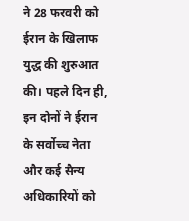ने 28 फरवरी को ईरान के खिलाफ युद्ध की शुरुआत की। पहले दिन ही, इन दोनों ने ईरान के सर्वोच्च नेता और कई सैन्य अधिकारियों को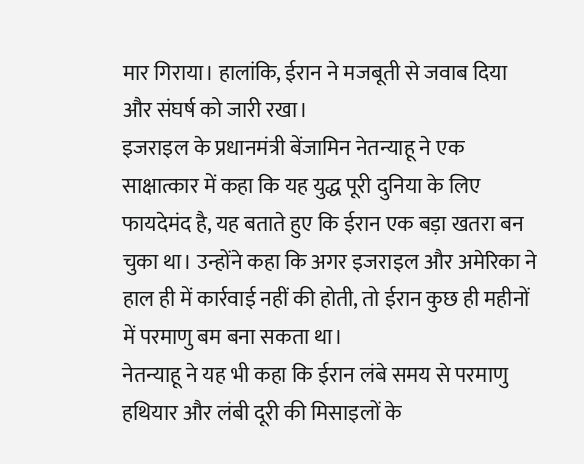मार गिराया। हालांकि, ईरान ने मजबूती से जवाब दिया और संघर्ष को जारी रखा।
इजराइल के प्रधानमंत्री बेंजामिन नेतन्याहू ने एक साक्षात्कार में कहा कि यह युद्ध पूरी दुनिया के लिए फायदेमंद है, यह बताते हुए कि ईरान एक बड़ा खतरा बन चुका था। उन्होंने कहा कि अगर इजराइल और अमेरिका ने हाल ही में कार्रवाई नहीं की होती, तो ईरान कुछ ही महीनों में परमाणु बम बना सकता था।
नेतन्याहू ने यह भी कहा कि ईरान लंबे समय से परमाणु हथियार और लंबी दूरी की मिसाइलों के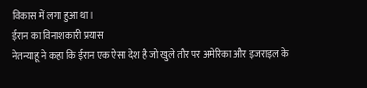विकास में लगा हुआ था।
ईरान का विनाशकारी प्रयास
नेतन्याहू ने कहा कि ईरान एक ऐसा देश है जो खुले तौर पर अमेरिका और इजराइल के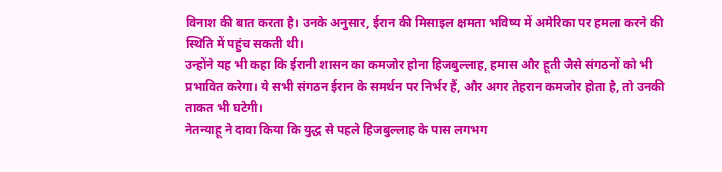विनाश की बात करता है। उनके अनुसार, ईरान की मिसाइल क्षमता भविष्य में अमेरिका पर हमला करने की स्थिति में पहुंच सकती थी।
उन्होंने यह भी कहा कि ईरानी शासन का कमजोर होना हिजबुल्लाह, हमास और हूती जैसे संगठनों को भी प्रभावित करेगा। ये सभी संगठन ईरान के समर्थन पर निर्भर हैं, और अगर तेहरान कमजोर होता है, तो उनकी ताकत भी घटेगी।
नेतन्याहू ने दावा किया कि युद्ध से पहले हिजबुल्लाह के पास लगभग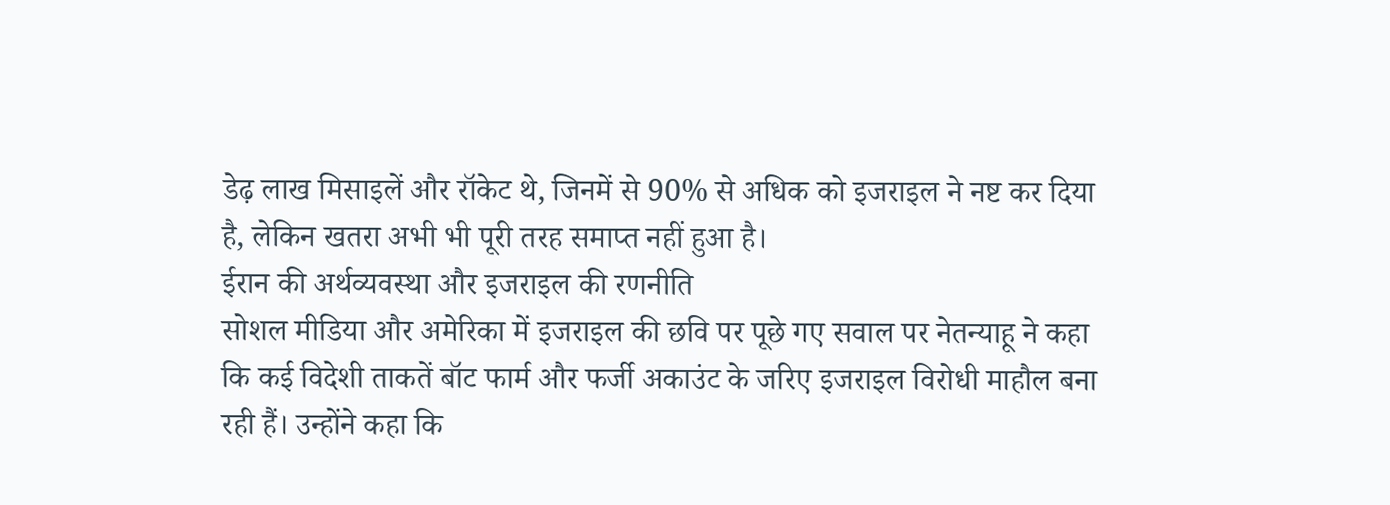डेढ़ लाख मिसाइलें और रॉकेट थे, जिनमें से 90% से अधिक को इजराइल ने नष्ट कर दिया है, लेकिन खतरा अभी भी पूरी तरह समाप्त नहीं हुआ है।
ईरान की अर्थव्यवस्था और इजराइल की रणनीति
सोशल मीडिया और अमेरिका में इजराइल की छवि पर पूछे गए सवाल पर नेतन्याहू ने कहा कि कई विदेशी ताकतें बॉट फार्म और फर्जी अकाउंट के जरिए इजराइल विरोधी माहौल बना रही हैं। उन्होंने कहा कि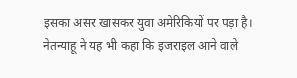इसका असर खासकर युवा अमेरिकियों पर पड़ा है।
नेतन्याहू ने यह भी कहा कि इजराइल आने वाले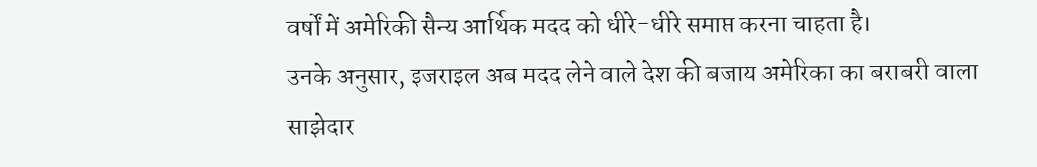वर्षों में अमेरिकी सैन्य आर्थिक मदद को धीरे-धीरे समाप्त करना चाहता है।
उनके अनुसार, इजराइल अब मदद लेने वाले देश की बजाय अमेरिका का बराबरी वाला साझेदार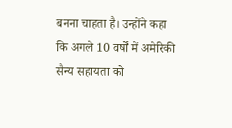बनना चाहता है। उन्होंने कहा कि अगले 10 वर्षों में अमेरिकी सैन्य सहायता को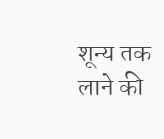शून्य तक लाने की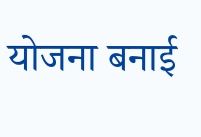योजना बनाई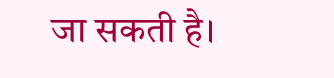जा सकती है।